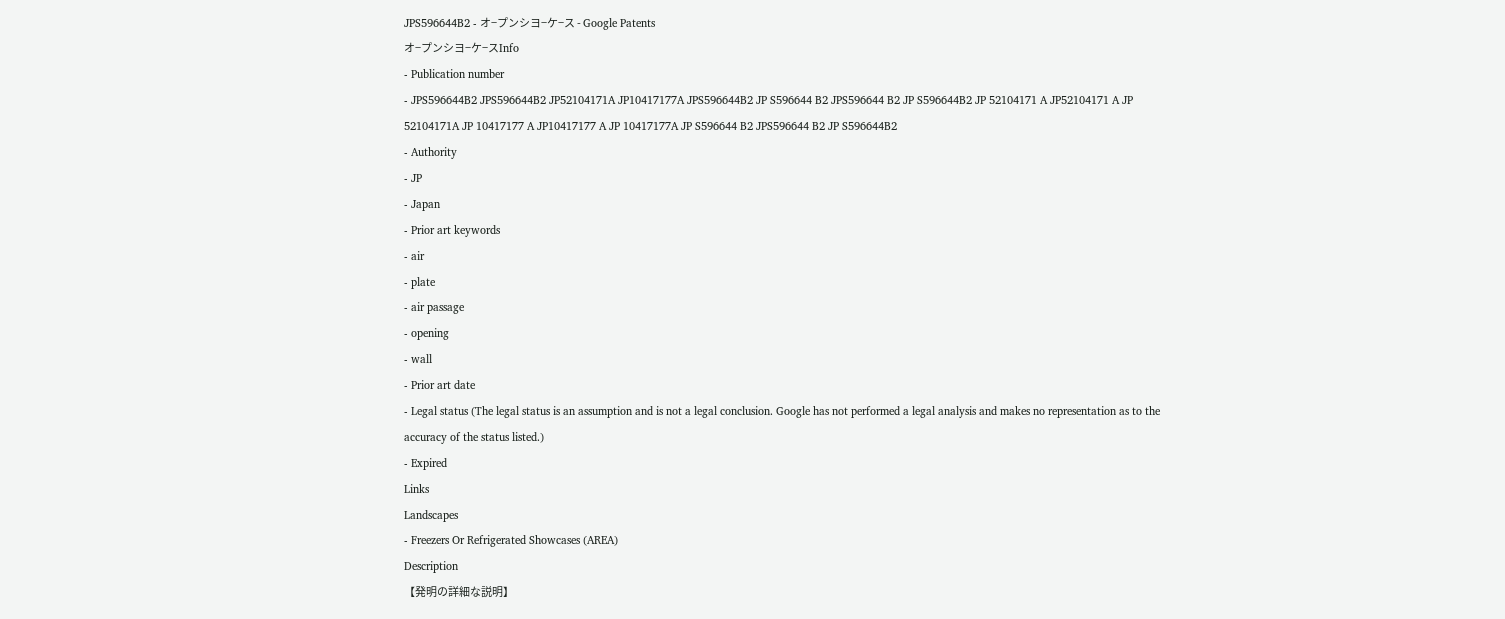JPS596644B2 - オ−プンシヨ−ケ−ス - Google Patents
オ−プンシヨ−ケ−スInfo
- Publication number
- JPS596644B2 JPS596644B2 JP52104171A JP10417177A JPS596644B2 JP S596644 B2 JPS596644 B2 JP S596644B2 JP 52104171 A JP52104171 A JP 52104171A JP 10417177 A JP10417177 A JP 10417177A JP S596644 B2 JPS596644 B2 JP S596644B2
- Authority
- JP
- Japan
- Prior art keywords
- air
- plate
- air passage
- opening
- wall
- Prior art date
- Legal status (The legal status is an assumption and is not a legal conclusion. Google has not performed a legal analysis and makes no representation as to the accuracy of the status listed.)
- Expired
Links
Landscapes
- Freezers Or Refrigerated Showcases (AREA)
Description
【発明の詳細な説明】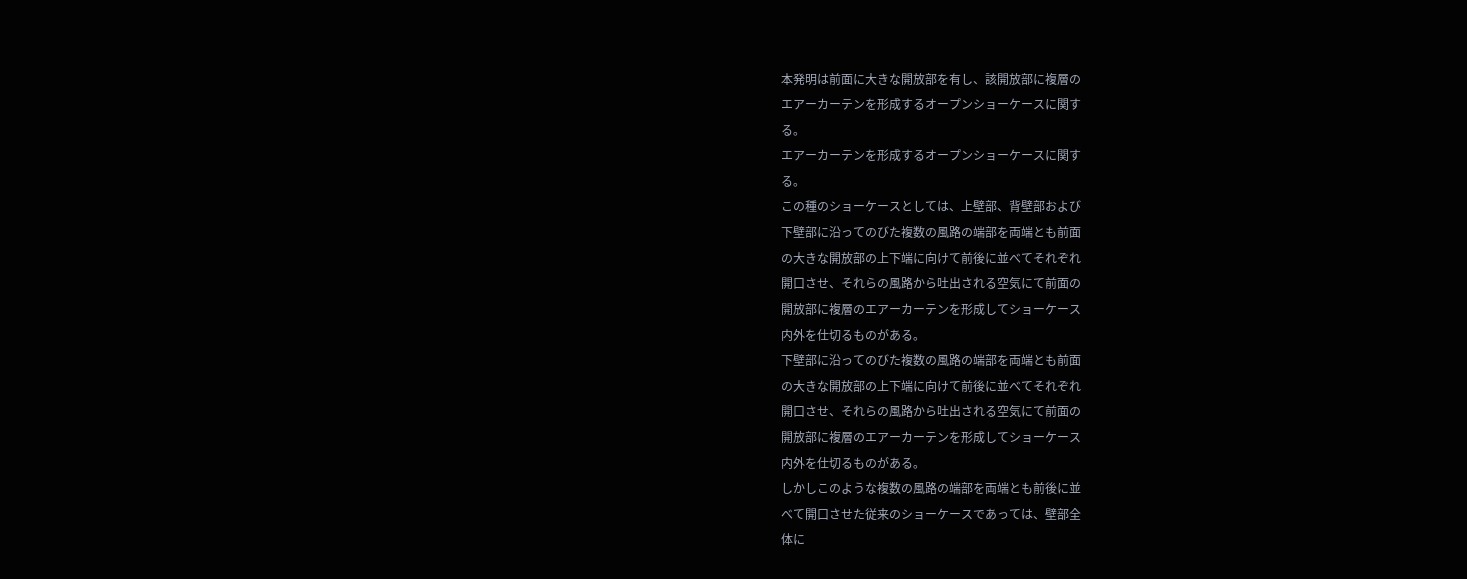本発明は前面に大きな開放部を有し、該開放部に複層の
エアーカーテンを形成するオープンショーケースに関す
る。
エアーカーテンを形成するオープンショーケースに関す
る。
この種のショーケースとしては、上壁部、背壁部および
下壁部に沿ってのびた複数の風路の端部を両端とも前面
の大きな開放部の上下端に向けて前後に並べてそれぞれ
開口させ、それらの風路から吐出される空気にて前面の
開放部に複層のエアーカーテンを形成してショーケース
内外を仕切るものがある。
下壁部に沿ってのびた複数の風路の端部を両端とも前面
の大きな開放部の上下端に向けて前後に並べてそれぞれ
開口させ、それらの風路から吐出される空気にて前面の
開放部に複層のエアーカーテンを形成してショーケース
内外を仕切るものがある。
しかしこのような複数の風路の端部を両端とも前後に並
べて開口させた従来のショーケースであっては、壁部全
体に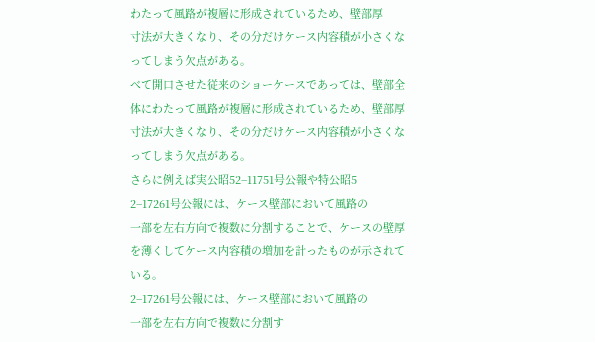わたって風路が複層に形成されているため、壁部厚
寸法が大きくなり、その分だけケース内容積が小さくな
ってしまう欠点がある。
べて開口させた従来のショーケースであっては、壁部全
体にわたって風路が複層に形成されているため、壁部厚
寸法が大きくなり、その分だけケース内容積が小さくな
ってしまう欠点がある。
さらに例えば実公昭52−11751号公報や特公昭5
2−17261号公報には、ケース壁部において風路の
一部を左右方向で複数に分割することで、ケースの壁厚
を薄くしてケース内容積の増加を計ったものが示されて
いる。
2−17261号公報には、ケース壁部において風路の
一部を左右方向で複数に分割す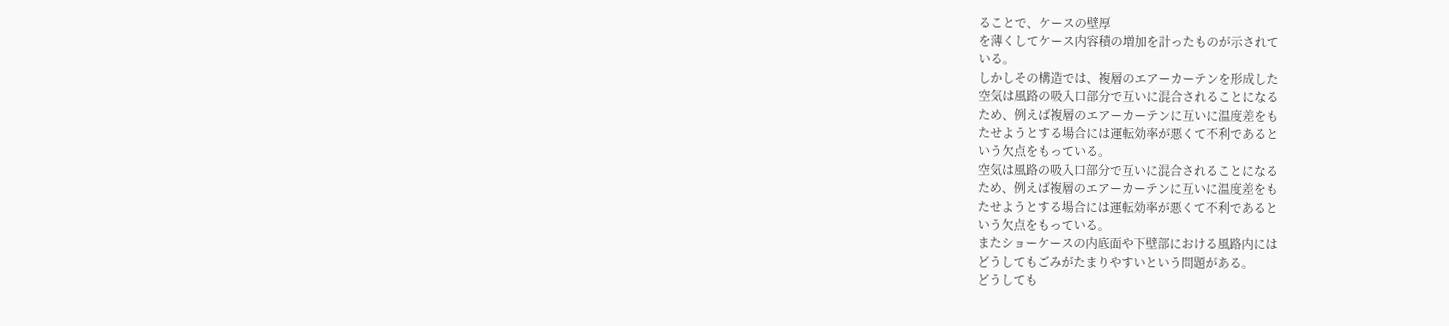ることで、ケースの壁厚
を薄くしてケース内容積の増加を計ったものが示されて
いる。
しかしその構造では、複層のエアーカーテンを形成した
空気は風路の吸入口部分で互いに混合されることになる
ため、例えば複層のエアーカーテンに互いに温度差をも
たせようとする場合には運転効率が悪くて不利であると
いう欠点をもっている。
空気は風路の吸入口部分で互いに混合されることになる
ため、例えば複層のエアーカーテンに互いに温度差をも
たせようとする場合には運転効率が悪くて不利であると
いう欠点をもっている。
またショーケースの内底面や下壁部における風路内には
どうしてもごみがたまりやすいという問題がある。
どうしても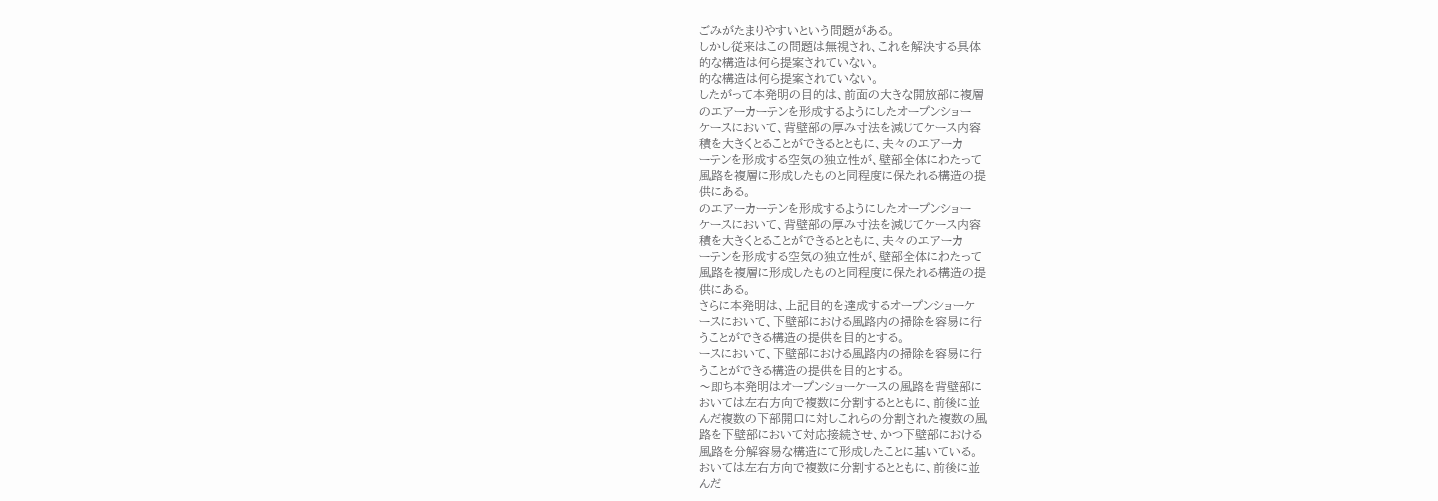ごみがたまりやすいという問題がある。
しかし従来はこの問題は無視され、これを解決する具体
的な構造は何ら提案されていない。
的な構造は何ら提案されていない。
したがって本発明の目的は、前面の大きな開放部に複層
のエアーカーテンを形成するようにしたオープンショー
ケースにおいて、背壁部の厚み寸法を減じてケース内容
積を大きくとることができるとともに、夫々のエアーカ
ーテンを形成する空気の独立性が、壁部全体にわたって
風路を複層に形成したものと同程度に保たれる構造の提
供にある。
のエアーカーテンを形成するようにしたオープンショー
ケースにおいて、背壁部の厚み寸法を減じてケース内容
積を大きくとることができるとともに、夫々のエアーカ
ーテンを形成する空気の独立性が、壁部全体にわたって
風路を複層に形成したものと同程度に保たれる構造の提
供にある。
さらに本発明は、上記目的を達成するオープンショーケ
ースにおいて、下壁部における風路内の掃除を容易に行
うことができる構造の提供を目的とする。
ースにおいて、下壁部における風路内の掃除を容易に行
うことができる構造の提供を目的とする。
〜即ち本発明はオープンショーケースの風路を背壁部に
おいては左右方向で複数に分割するとともに、前後に並
んだ複数の下部開口に対しこれらの分割された複数の風
路を下壁部において対応接続させ、かつ下壁部における
風路を分解容易な構造にて形成したことに基いている。
おいては左右方向で複数に分割するとともに、前後に並
んだ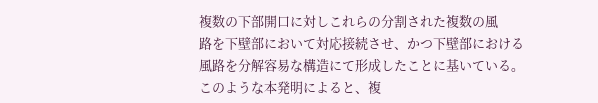複数の下部開口に対しこれらの分割された複数の風
路を下壁部において対応接続させ、かつ下壁部における
風路を分解容易な構造にて形成したことに基いている。
このような本発明によると、複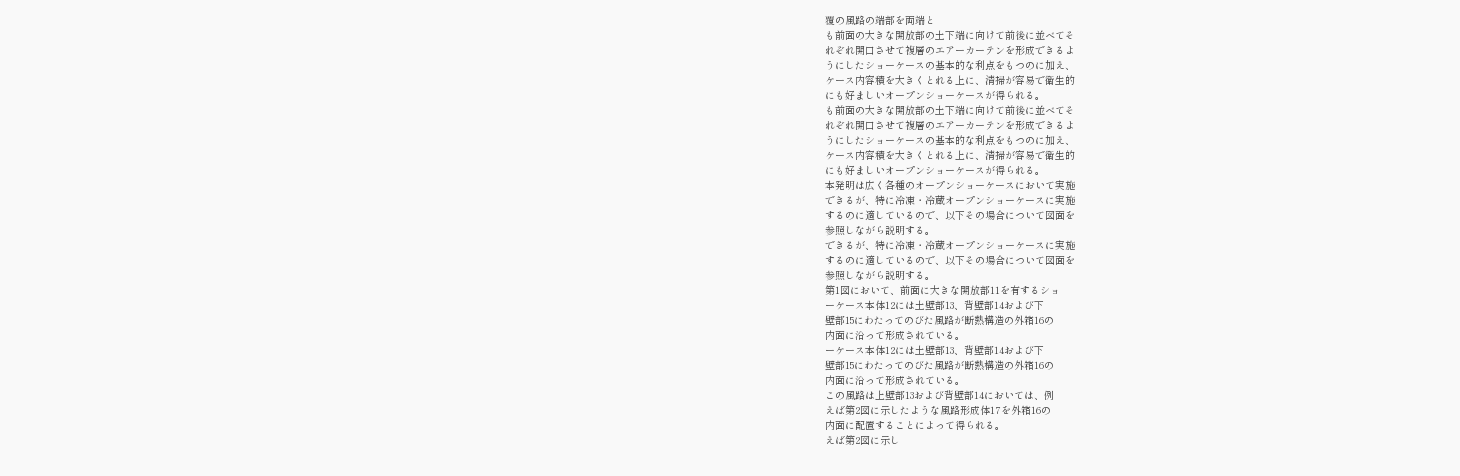覆の風路の端部を両端と
も前面の大きな開放部の土下端に向けて前後に並べてそ
れぞれ開口させて複層のエアーカーテンを形成できるよ
うにしたショーケースの基本的な利点をもつのに加え、
ケース内容積を大きくとれる上に、清掃が容易で衛生的
にも好ましいオープンショーケースが得られる。
も前面の大きな開放部の土下端に向けて前後に並べてそ
れぞれ開口させて複層のエアーカーテンを形成できるよ
うにしたショーケースの基本的な利点をもつのに加え、
ケース内容積を大きくとれる上に、清掃が容易で衛生的
にも好ましいオープンショーケースが得られる。
本発明は広く各種のオープンショーケースにおいて実施
できるが、特に冷凍・冷蔵オープンショーケースに実施
するのに適しているので、以下その場合について図面を
参照しながら説明する。
できるが、特に冷凍・冷蔵オープンショーケースに実施
するのに適しているので、以下その場合について図面を
参照しながら説明する。
第1図において、前面に大きな開放部11を有するショ
ーケース本体12には土壁部13、背壁部14および下
壁部15にわたってのびた風路が断熱構造の外箱16の
内面に沿って形成されている。
ーケース本体12には土壁部13、背壁部14および下
壁部15にわたってのびた風路が断熱構造の外箱16の
内面に沿って形成されている。
この風路は上壁部13および背壁部14においては、例
えば第2図に示したような風路形成体17を外箱16の
内面に配置することによって得られる。
えば第2図に示し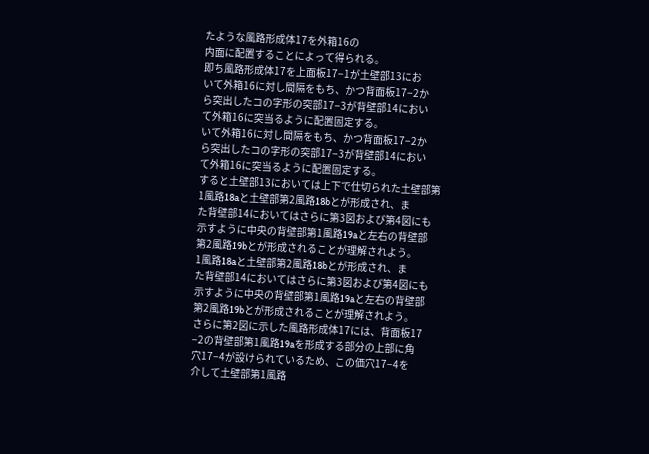たような風路形成体17を外箱16の
内面に配置することによって得られる。
即ち風路形成体17を上面板17−1が土壁部13にお
いて外箱16に対し間隔をもち、かつ背面板17−2か
ら突出したコの字形の突部17−3が背壁部14におい
て外箱16に突当るように配置固定する。
いて外箱16に対し間隔をもち、かつ背面板17−2か
ら突出したコの字形の突部17−3が背壁部14におい
て外箱16に突当るように配置固定する。
すると土壁部13においては上下で仕切られた土壁部第
1風路18aと土壁部第2風路18bとが形成され、ま
た背壁部14においてはさらに第3図および第4図にも
示すように中央の背壁部第1風路19aと左右の背壁部
第2風路19bとが形成されることが理解されよう。
1風路18aと土壁部第2風路18bとが形成され、ま
た背壁部14においてはさらに第3図および第4図にも
示すように中央の背壁部第1風路19aと左右の背壁部
第2風路19bとが形成されることが理解されよう。
さらに第2図に示した風路形成体17には、背面板17
−2の背壁部第1風路19aを形成する部分の上部に角
穴17−4が設けられているため、この価穴17−4を
介して土壁部第1風路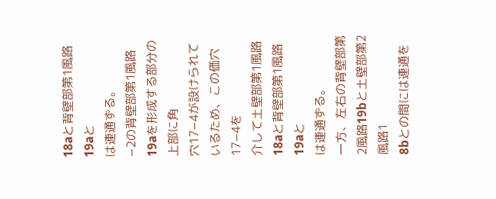18aと背壁部第1風路19aと
は連通ずる。
−2の背壁部第1風路19aを形成する部分の上部に角
穴17−4が設けられているため、この価穴17−4を
介して土壁部第1風路18aと背壁部第1風路19aと
は連通ずる。
一方、左右の背壁部第2風路19bと土壁部第2風路1
8bとの間には連通を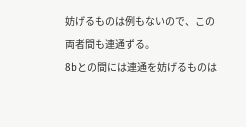妨げるものは例もないので、この
両者間も連通ずる。
8bとの間には連通を妨げるものは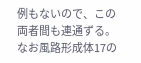例もないので、この
両者間も連通ずる。
なお風路形成体17の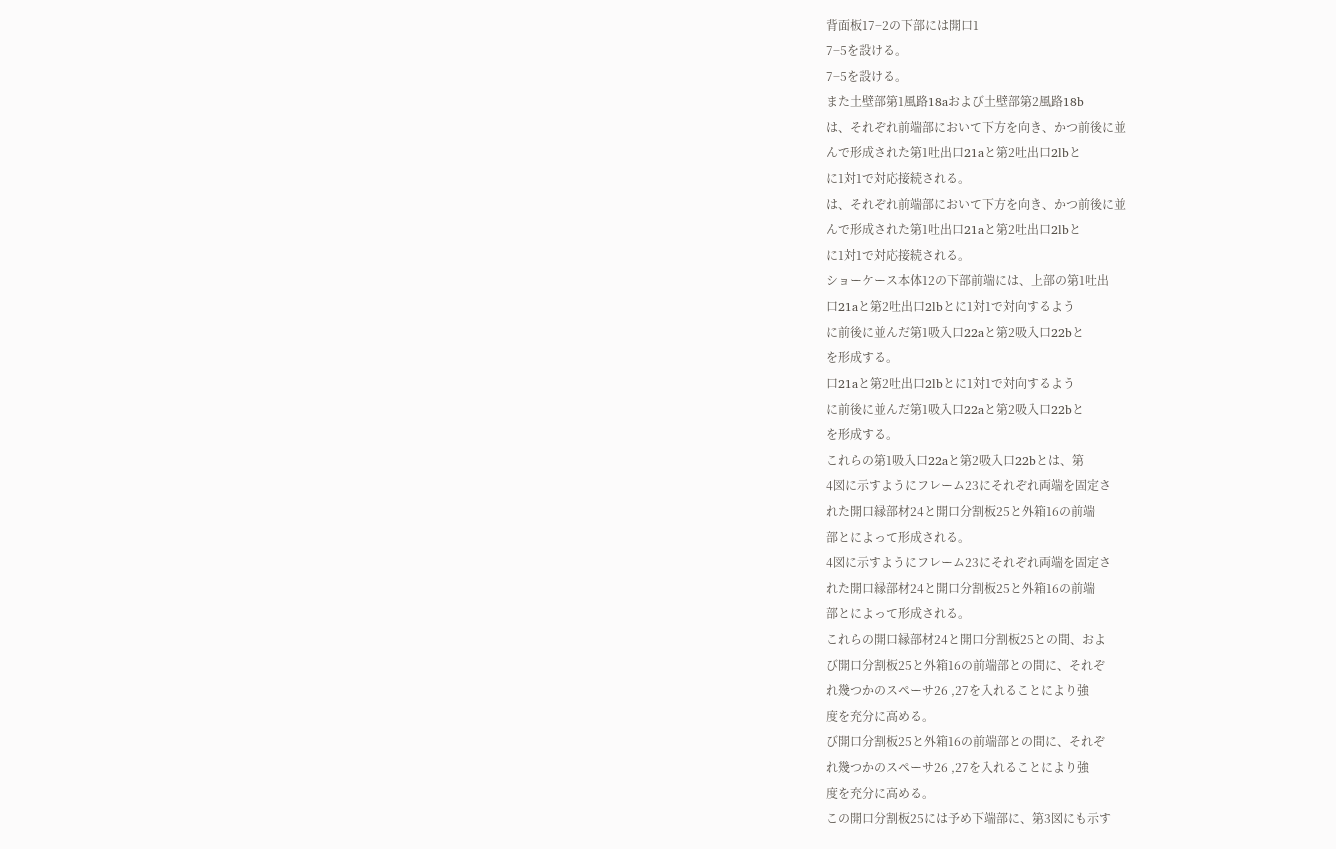背面板17−2の下部には開口1
7−5を設ける。
7−5を設ける。
また土壁部第1風路18aおよび土壁部第2風路18b
は、それぞれ前端部において下方を向き、かつ前後に並
んで形成された第1吐出口21aと第2吐出口2lbと
に1対1で対応接続される。
は、それぞれ前端部において下方を向き、かつ前後に並
んで形成された第1吐出口21aと第2吐出口2lbと
に1対1で対応接続される。
ショーケース本体12の下部前端には、上部の第1吐出
口21aと第2吐出口2lbとに1対1で対向するよう
に前後に並んだ第1吸入口22aと第2吸入口22bと
を形成する。
口21aと第2吐出口2lbとに1対1で対向するよう
に前後に並んだ第1吸入口22aと第2吸入口22bと
を形成する。
これらの第1吸入口22aと第2吸入口22bとは、第
4図に示すようにフレーム23にそれぞれ両端を固定さ
れた開口縁部材24と開口分割板25と外箱16の前端
部とによって形成される。
4図に示すようにフレーム23にそれぞれ両端を固定さ
れた開口縁部材24と開口分割板25と外箱16の前端
部とによって形成される。
これらの開口縁部材24と開口分割板25との間、およ
び開口分割板25と外箱16の前端部との間に、それぞ
れ幾つかのスペーサ26 ,27を入れることにより強
度を充分に高める。
び開口分割板25と外箱16の前端部との間に、それぞ
れ幾つかのスペーサ26 ,27を入れることにより強
度を充分に高める。
この開口分割板25には予め下端部に、第3図にも示す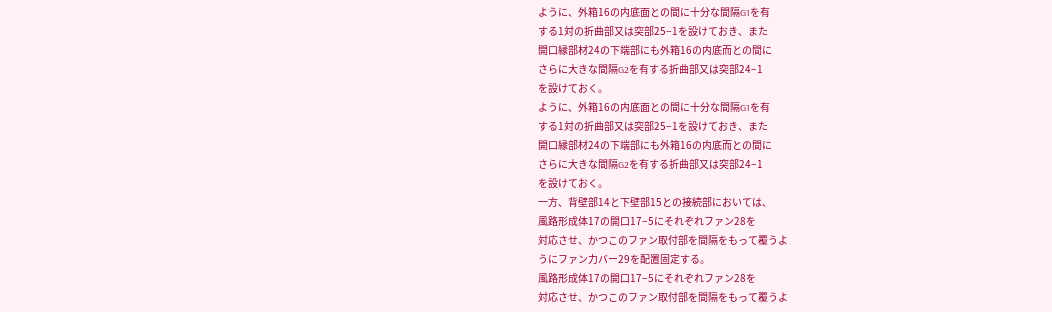ように、外箱16の内底面との間に十分な間隔G1を有
する1対の折曲部又は突部25−1を設けておき、また
開口縁部材24の下端部にも外箱16の内底而との間に
さらに大きな間隔G2を有する折曲部又は突部24−1
を設けておく。
ように、外箱16の内底面との間に十分な間隔G1を有
する1対の折曲部又は突部25−1を設けておき、また
開口縁部材24の下端部にも外箱16の内底而との間に
さらに大きな間隔G2を有する折曲部又は突部24−1
を設けておく。
一方、背壁部14と下壁部15との接続部においては、
風路形成体17の開口17−5にそれぞれファン28を
対応させ、かつこのファン取付部を間隔をもって覆うよ
うにファン力バー29を配置固定する。
風路形成体17の開口17−5にそれぞれファン28を
対応させ、かつこのファン取付部を間隔をもって覆うよ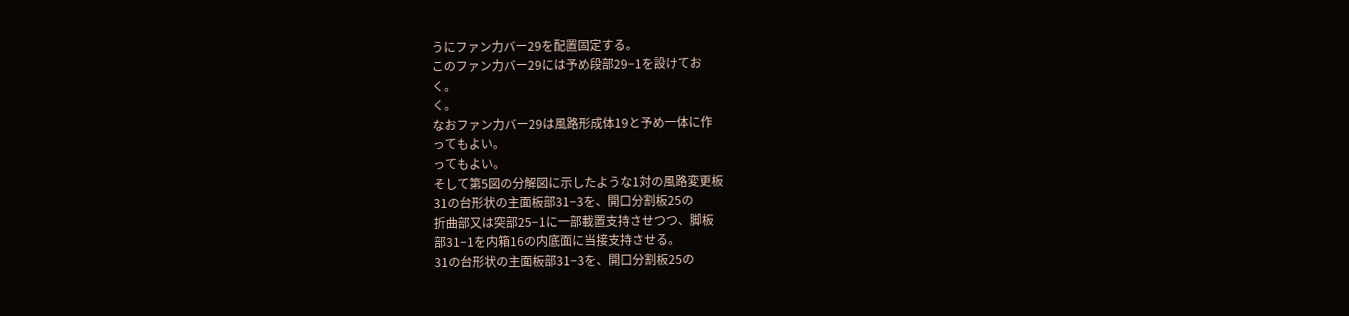うにファン力バー29を配置固定する。
このファン力バー29には予め段部29−1を設けてお
く。
く。
なおファン力バー29は風路形成体19と予め一体に作
ってもよい。
ってもよい。
そして第5図の分解図に示したような1対の風路変更板
31の台形状の主面板部31−3を、開口分割板25の
折曲部又は突部25−1に一部載置支持させつつ、脚板
部31−1を内箱16の内底面に当接支持させる。
31の台形状の主面板部31−3を、開口分割板25の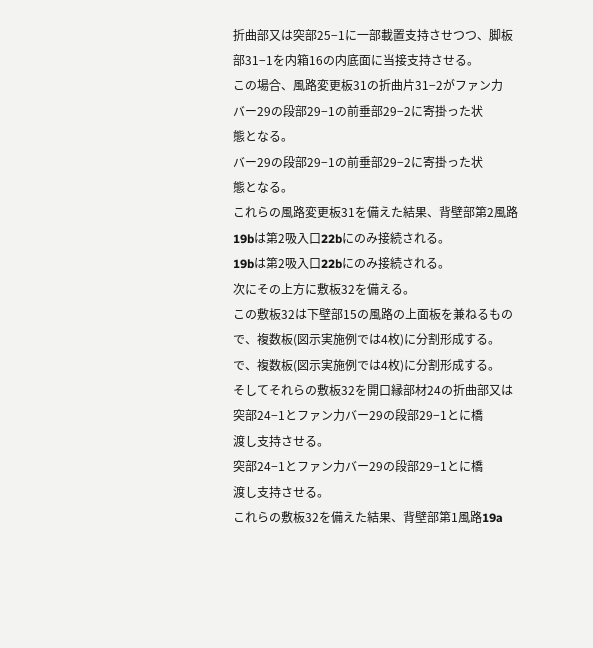折曲部又は突部25−1に一部載置支持させつつ、脚板
部31−1を内箱16の内底面に当接支持させる。
この場合、風路変更板31の折曲片31−2がファン力
バー29の段部29−1の前垂部29−2に寄掛った状
態となる。
バー29の段部29−1の前垂部29−2に寄掛った状
態となる。
これらの風路変更板31を備えた結果、背壁部第2風路
19bは第2吸入口22bにのみ接続される。
19bは第2吸入口22bにのみ接続される。
次にその上方に敷板32を備える。
この敷板32は下壁部15の風路の上面板を兼ねるもの
で、複数板(図示実施例では4枚)に分割形成する。
で、複数板(図示実施例では4枚)に分割形成する。
そしてそれらの敷板32を開口縁部材24の折曲部又は
突部24−1とファン力バー29の段部29−1とに橋
渡し支持させる。
突部24−1とファン力バー29の段部29−1とに橋
渡し支持させる。
これらの敷板32を備えた結果、背壁部第1風路19a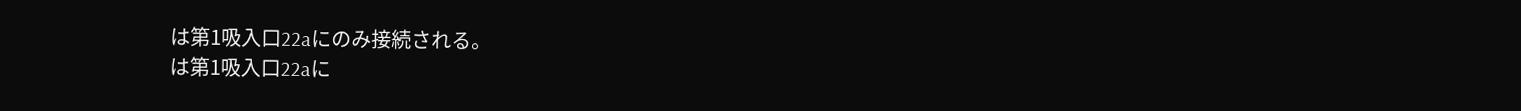は第1吸入口22aにのみ接続される。
は第1吸入口22aに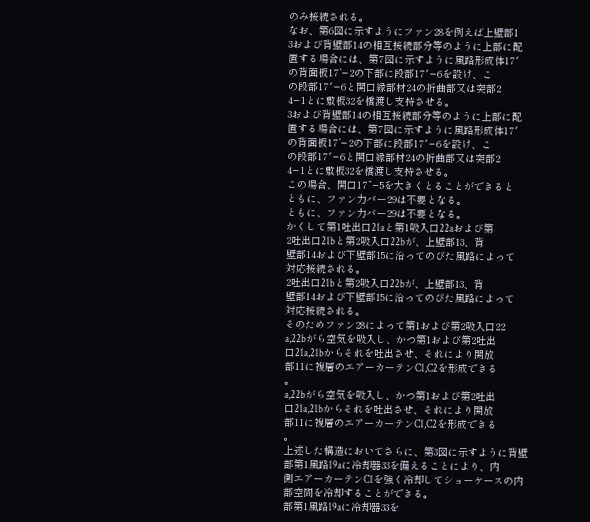のみ接続される。
なお、第6図に示すようにファン28を例えば上壁部1
3および背壁部14の相互接続部分等のように上部に配
置する場合には、第7図に示すように風路形成体17′
の背面板17’−2の下部に段部17′−6を設け、こ
の段部17′−6と開口縁部材24の折曲部又は突部2
4−1とに敷板32を橋渡し支持させる。
3および背壁部14の相互接続部分等のように上部に配
置する場合には、第7図に示すように風路形成体17′
の背面板17’−2の下部に段部17′−6を設け、こ
の段部17′−6と開口縁部材24の折曲部又は突部2
4−1とに敷板32を橋渡し支持させる。
この場合、開口17”−5を大きくとることができると
ともに、ファン力バー29は不要となる。
ともに、ファン力バー29は不要となる。
かくして第1吐出口21aと第1吸入口22aおよび第
2吐出口21bと第2吸入口22bが、上壁部13、背
壁部14および下壁部15に沿ってのびた風路によって
対応接続される。
2吐出口21bと第2吸入口22bが、上壁部13、背
壁部14および下壁部15に沿ってのびた風路によって
対応接続される。
そのためファン28によって第1および第2吸入口22
a,22bがら空気を吸入し、かつ第1および第2吐出
口21a,21bからそれを吐出させ、それにより開放
部11に複層のエアーカーテンC1,C2を形成できる
。
a,22bがら空気を吸入し、かつ第1および第2吐出
口21a,21bからそれを吐出させ、それにより開放
部11に複層のエアーカーテンC1,C2を形成できる
。
上述した構造においてさらに、第3図に示すように背壁
部第1風路19aに冷却器33を備えることにより、内
側エアーカーテンC1を強く冷却してショーケースの内
部空間を冷却することができる。
部第1風路19aに冷却器33を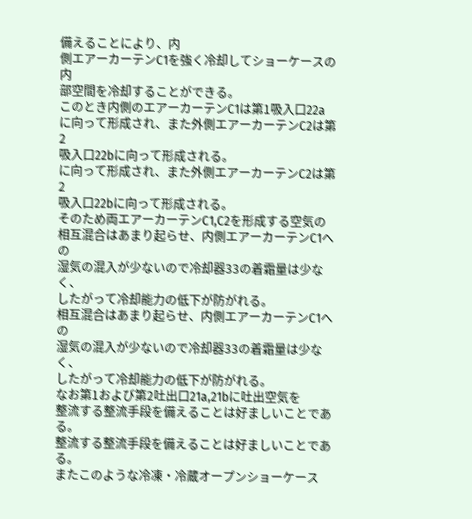備えることにより、内
側エアーカーテンC1を強く冷却してショーケースの内
部空間を冷却することができる。
このとき内側のエアーカーテンC1は第1吸入口22a
に向って形成され、また外側エアーカーテンC2は第2
吸入口22bに向って形成される。
に向って形成され、また外側エアーカーテンC2は第2
吸入口22bに向って形成される。
そのため両エアーカーテンC1,C2を形成する空気の
相互混合はあまり起らせ、内側エアーカーテンC1への
湿気の混入が少ないので冷却器33の着霜量は少なく、
したがって冷却能力の低下が防がれる。
相互混合はあまり起らせ、内側エアーカーテンC1への
湿気の混入が少ないので冷却器33の着霜量は少なく、
したがって冷却能力の低下が防がれる。
なお第1および第2吐出口21a,21bに吐出空気を
整流する整流手段を備えることは好ましいことである。
整流する整流手段を備えることは好ましいことである。
またこのような冷凍・冷蔵オープンショーケース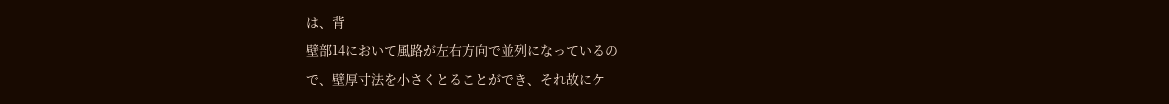は、背
壁部14において風路が左右方向で並列になっているの
で、壁厚寸法を小さくとることができ、それ故にケ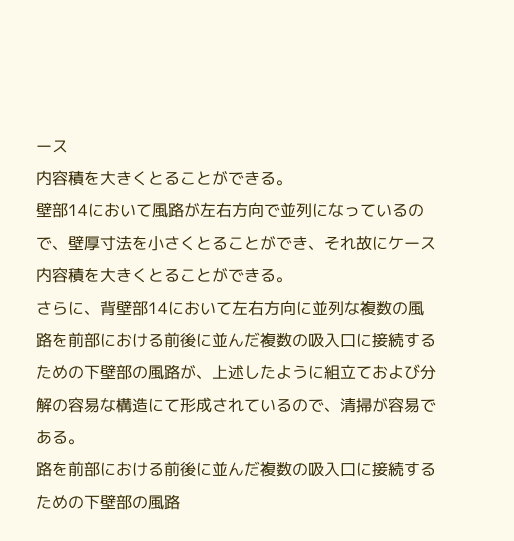ース
内容積を大きくとることができる。
壁部14において風路が左右方向で並列になっているの
で、壁厚寸法を小さくとることができ、それ故にケース
内容積を大きくとることができる。
さらに、背壁部14において左右方向に並列な複数の風
路を前部における前後に並んだ複数の吸入口に接続する
ための下壁部の風路が、上述したように組立ておよび分
解の容易な構造にて形成されているので、清掃が容易で
ある。
路を前部における前後に並んだ複数の吸入口に接続する
ための下壁部の風路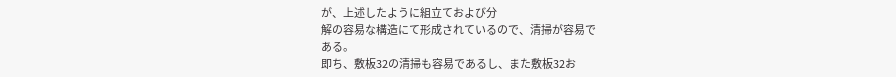が、上述したように組立ておよび分
解の容易な構造にて形成されているので、清掃が容易で
ある。
即ち、敷板32の清掃も容易であるし、また敷板32お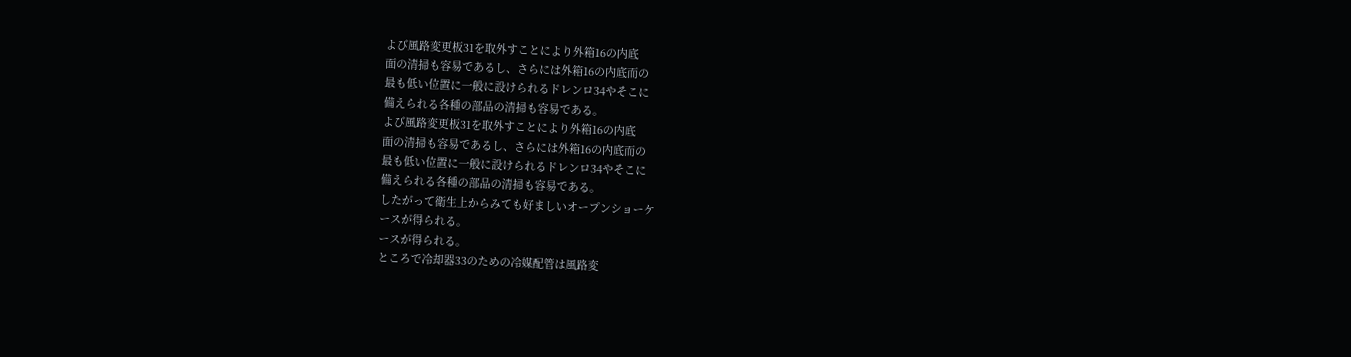よび風路変更板31を取外すことにより外箱16の内底
面の清掃も容易であるし、さらには外箱16の内底而の
最も低い位置に一般に設けられるドレンロ34やそこに
備えられる各種の部品の清掃も容易である。
よび風路変更板31を取外すことにより外箱16の内底
面の清掃も容易であるし、さらには外箱16の内底而の
最も低い位置に一般に設けられるドレンロ34やそこに
備えられる各種の部品の清掃も容易である。
したがって衛生上からみても好ましいオープンショーケ
ースが得られる。
ースが得られる。
ところで冷却器33のための冷媒配管は風路変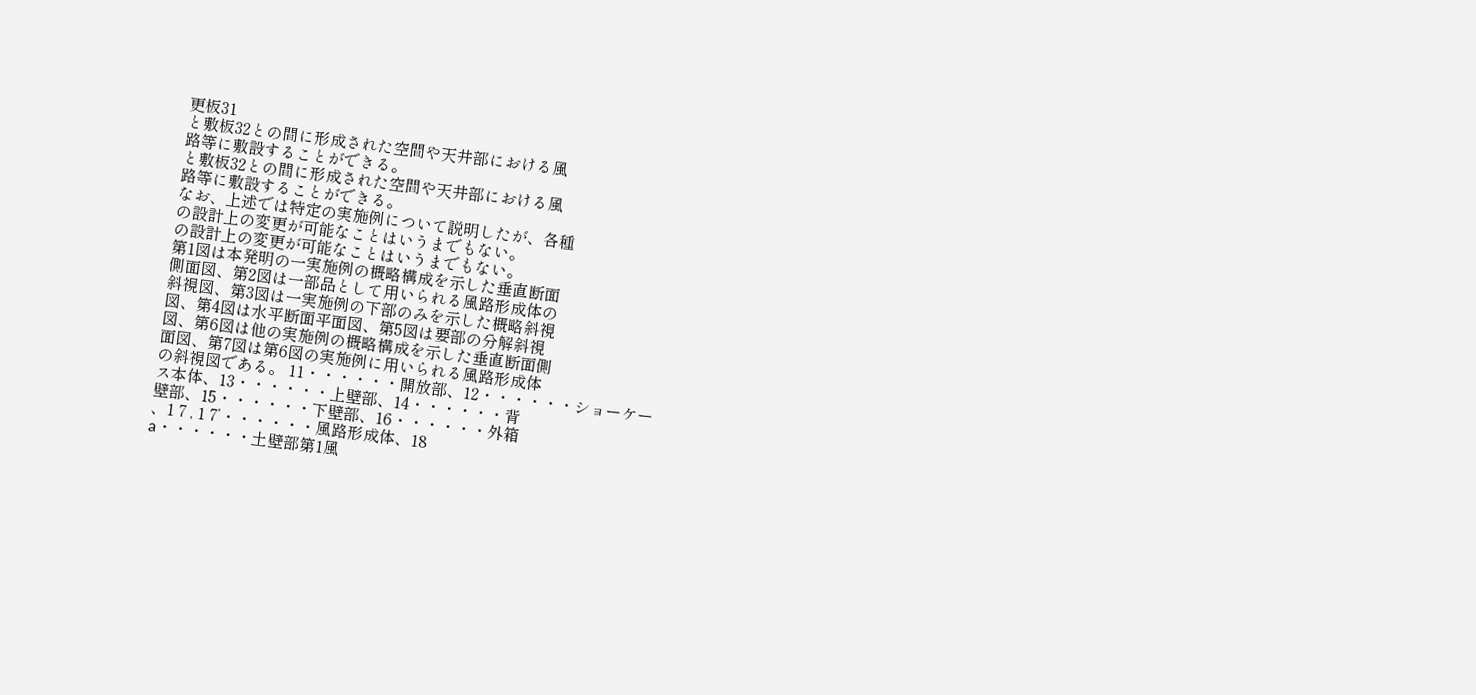更板31
と敷板32との間に形成された空間や天井部における風
路等に敷設することができる。
と敷板32との間に形成された空間や天井部における風
路等に敷設することができる。
なお、上述では特定の実施例について説明したが、各種
の設計上の変更が可能なことはいうまでもない。
の設計上の変更が可能なことはいうまでもない。
第1図は本発明の一実施例の概略構成を示した垂直断面
側面図、第2図は一部品として用いられる風路形成体の
斜視図、第3図は一実施例の下部のみを示した概略斜視
図、第4図は水平断面平面図、第5図は要部の分解斜視
図、第6図は他の実施例の概略構成を示した垂直断面側
面図、第7図は第6図の実施例に用いられる風路形成体
の斜視図である。 11・・・・・・開放部、12・・・・・・ショーケー
ス本体、13・・・・・・上壁部、14・・・・・・背
壁部、15・・・・・・下壁部、16・・・・・・外箱
、1 7 , 1 7’・・・・・・風路形成体、18
a・・・・・・土壁部第1風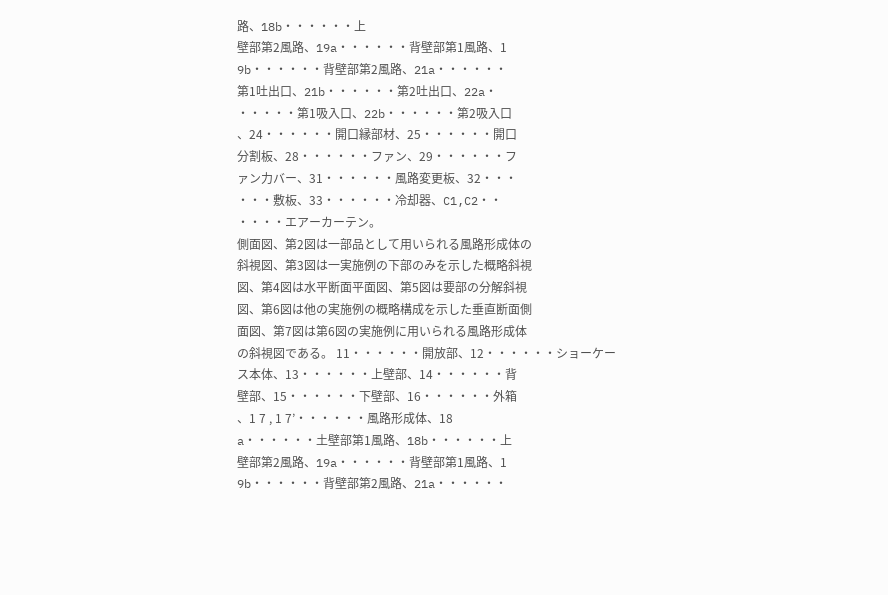路、18b・・・・・・上
壁部第2風路、19a・・・・・・背壁部第1風路、1
9b・・・・・・背壁部第2風路、21a・・・・・・
第1吐出口、21b・・・・・・第2吐出口、22a・
・・・・・第1吸入口、22b・・・・・・第2吸入口
、24・・・・・・開口縁部材、25・・・・・・開口
分割板、28・・・・・・ファン、29・・・・・・フ
ァン力バー、31・・・・・・風路変更板、32・・・
・・・敷板、33・・・・・・冷却器、C1,C2・・
・・・・エアーカーテン。
側面図、第2図は一部品として用いられる風路形成体の
斜視図、第3図は一実施例の下部のみを示した概略斜視
図、第4図は水平断面平面図、第5図は要部の分解斜視
図、第6図は他の実施例の概略構成を示した垂直断面側
面図、第7図は第6図の実施例に用いられる風路形成体
の斜視図である。 11・・・・・・開放部、12・・・・・・ショーケー
ス本体、13・・・・・・上壁部、14・・・・・・背
壁部、15・・・・・・下壁部、16・・・・・・外箱
、1 7 , 1 7’・・・・・・風路形成体、18
a・・・・・・土壁部第1風路、18b・・・・・・上
壁部第2風路、19a・・・・・・背壁部第1風路、1
9b・・・・・・背壁部第2風路、21a・・・・・・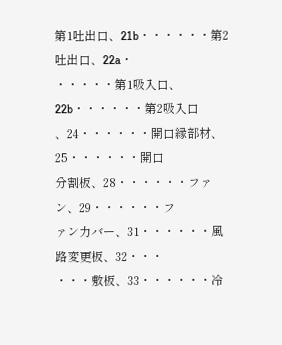第1吐出口、21b・・・・・・第2吐出口、22a・
・・・・・第1吸入口、22b・・・・・・第2吸入口
、24・・・・・・開口縁部材、25・・・・・・開口
分割板、28・・・・・・ファン、29・・・・・・フ
ァン力バー、31・・・・・・風路変更板、32・・・
・・・敷板、33・・・・・・冷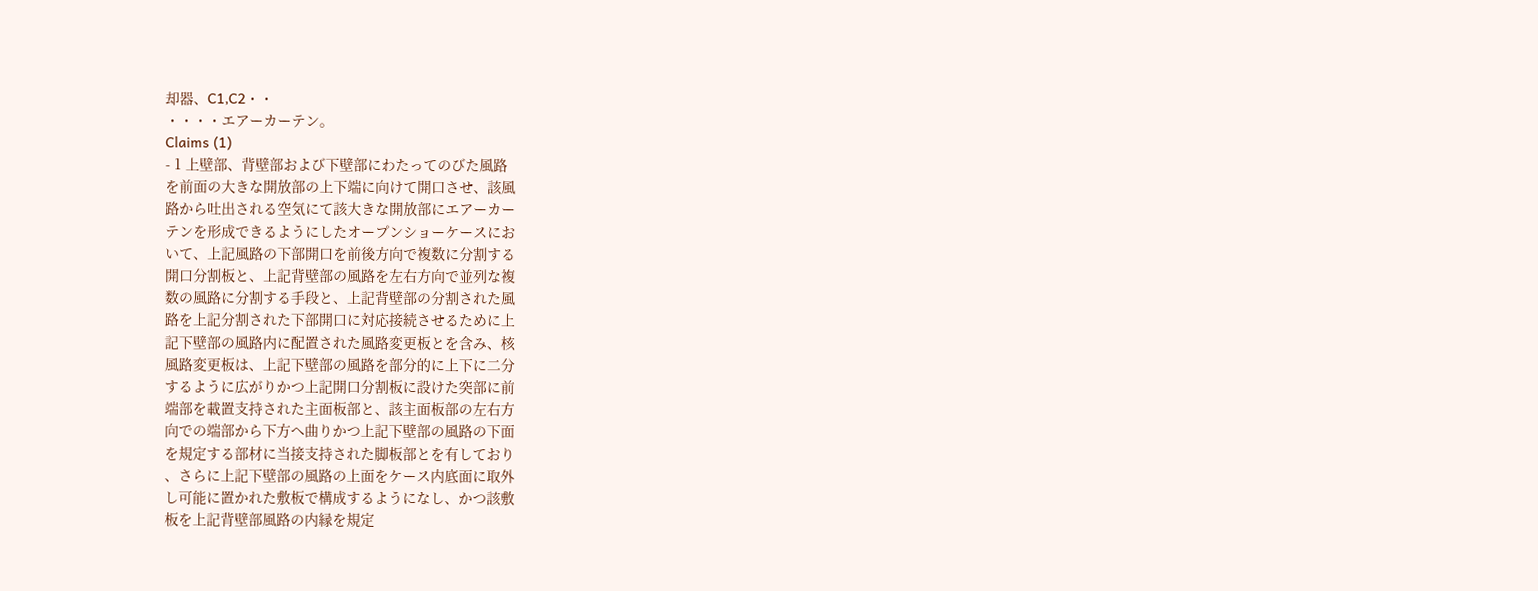却器、C1,C2・・
・・・・エアーカーテン。
Claims (1)
- 1 上壁部、背壁部および下壁部にわたってのびた風路
を前面の大きな開放部の上下端に向けて開口させ、該風
路から吐出される空気にて該大きな開放部にエアーカー
テンを形成できるようにしたオープンショーケースにお
いて、上記風路の下部開口を前後方向で複数に分割する
開口分割板と、上記背壁部の風路を左右方向で並列な複
数の風路に分割する手段と、上記背壁部の分割された風
路を上記分割された下部開口に対応接続させるために上
記下壁部の風路内に配置された風路変更板とを含み、核
風路変更板は、上記下壁部の風路を部分的に上下に二分
するように広がりかつ上記開口分割板に設けた突部に前
端部を載置支持された主面板部と、該主面板部の左右方
向での端部から下方へ曲りかつ上記下壁部の風路の下面
を規定する部材に当接支持された脚板部とを有しており
、さらに上記下壁部の風路の上面をケース内底面に取外
し可能に置かれた敷板で構成するようになし、かつ該敷
板を上記背壁部風路の内縁を規定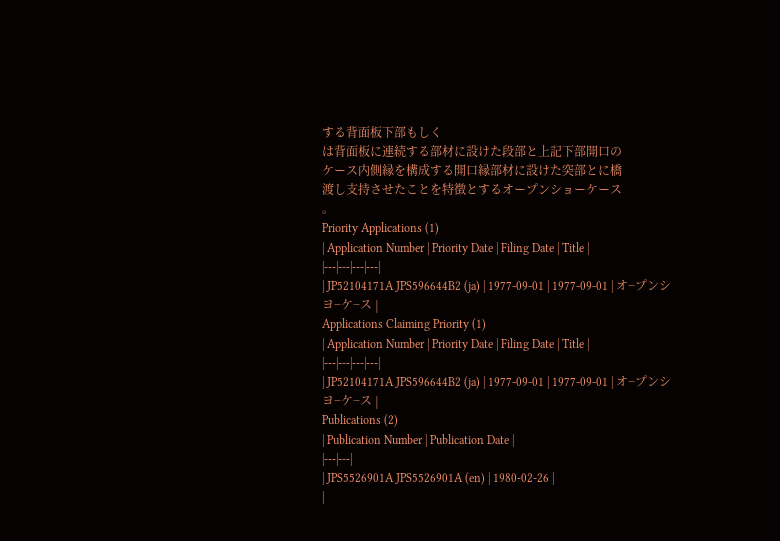する背面板下部もしく
は背面板に連続する部材に設けた段部と上記下部開口の
ケース内側縁を構成する開口縁部材に設けた突部とに橋
渡し支持させたことを特徴とするオープンショーケース
。
Priority Applications (1)
| Application Number | Priority Date | Filing Date | Title |
|---|---|---|---|
| JP52104171A JPS596644B2 (ja) | 1977-09-01 | 1977-09-01 | オ−プンシヨ−ケ−ス |
Applications Claiming Priority (1)
| Application Number | Priority Date | Filing Date | Title |
|---|---|---|---|
| JP52104171A JPS596644B2 (ja) | 1977-09-01 | 1977-09-01 | オ−プンシヨ−ケ−ス |
Publications (2)
| Publication Number | Publication Date |
|---|---|
| JPS5526901A JPS5526901A (en) | 1980-02-26 |
|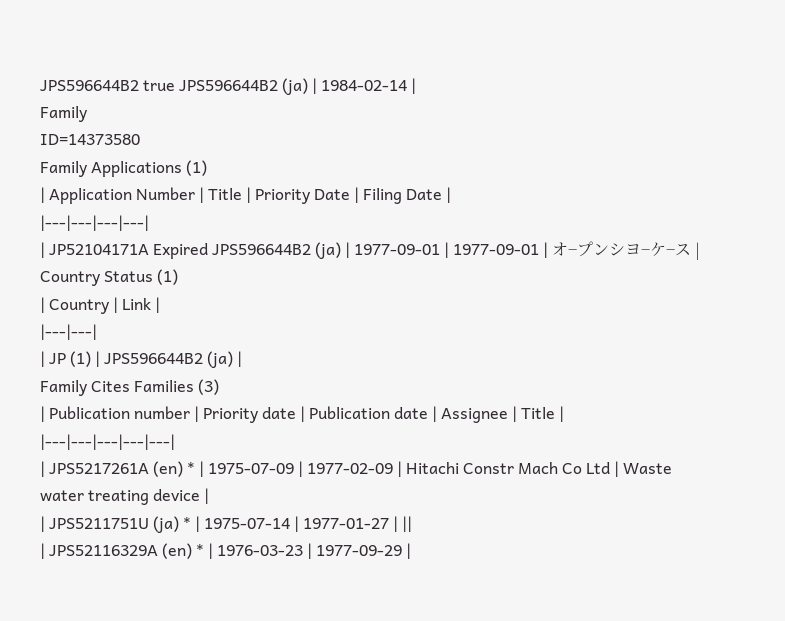JPS596644B2 true JPS596644B2 (ja) | 1984-02-14 |
Family
ID=14373580
Family Applications (1)
| Application Number | Title | Priority Date | Filing Date |
|---|---|---|---|
| JP52104171A Expired JPS596644B2 (ja) | 1977-09-01 | 1977-09-01 | オ−プンシヨ−ケ−ス |
Country Status (1)
| Country | Link |
|---|---|
| JP (1) | JPS596644B2 (ja) |
Family Cites Families (3)
| Publication number | Priority date | Publication date | Assignee | Title |
|---|---|---|---|---|
| JPS5217261A (en) * | 1975-07-09 | 1977-02-09 | Hitachi Constr Mach Co Ltd | Waste water treating device |
| JPS5211751U (ja) * | 1975-07-14 | 1977-01-27 | ||
| JPS52116329A (en) * | 1976-03-23 | 1977-09-29 |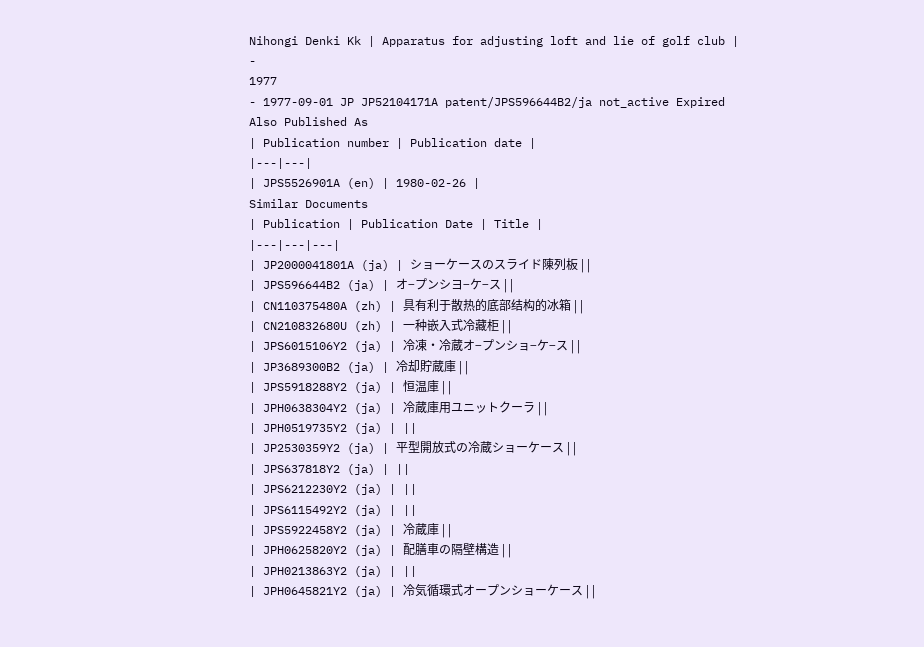Nihongi Denki Kk | Apparatus for adjusting loft and lie of golf club |
-
1977
- 1977-09-01 JP JP52104171A patent/JPS596644B2/ja not_active Expired
Also Published As
| Publication number | Publication date |
|---|---|
| JPS5526901A (en) | 1980-02-26 |
Similar Documents
| Publication | Publication Date | Title |
|---|---|---|
| JP2000041801A (ja) | ショーケースのスライド陳列板 | |
| JPS596644B2 (ja) | オ−プンシヨ−ケ−ス | |
| CN110375480A (zh) | 具有利于散热的底部结构的冰箱 | |
| CN210832680U (zh) | 一种嵌入式冷藏柜 | |
| JPS6015106Y2 (ja) | 冷凍・冷蔵オ−プンショ−ケ−ス | |
| JP3689300B2 (ja) | 冷却貯蔵庫 | |
| JPS5918288Y2 (ja) | 恒温庫 | |
| JPH0638304Y2 (ja) | 冷蔵庫用ユニットクーラ | |
| JPH0519735Y2 (ja) | ||
| JP2530359Y2 (ja) | 平型開放式の冷蔵ショーケース | |
| JPS637818Y2 (ja) | ||
| JPS6212230Y2 (ja) | ||
| JPS6115492Y2 (ja) | ||
| JPS5922458Y2 (ja) | 冷蔵庫 | |
| JPH0625820Y2 (ja) | 配膳車の隔壁構造 | |
| JPH0213863Y2 (ja) | ||
| JPH0645821Y2 (ja) | 冷気循環式オープンショーケース | |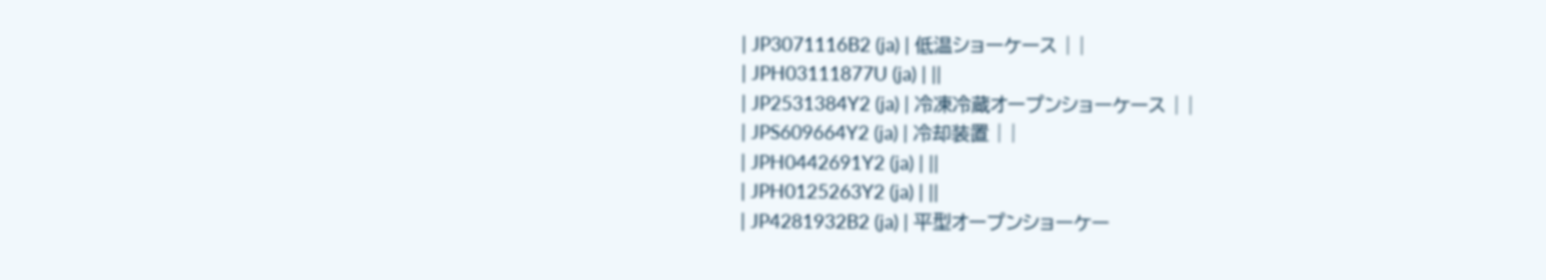| JP3071116B2 (ja) | 低温ショーケース | |
| JPH03111877U (ja) | ||
| JP2531384Y2 (ja) | 冷凍冷蔵オープンショーケース | |
| JPS609664Y2 (ja) | 冷却装置 | |
| JPH0442691Y2 (ja) | ||
| JPH0125263Y2 (ja) | ||
| JP4281932B2 (ja) | 平型オープンショーケー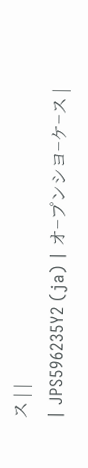ス | |
| JPS596235Y2 (ja) | オ−プンシヨ−ケ−ス |